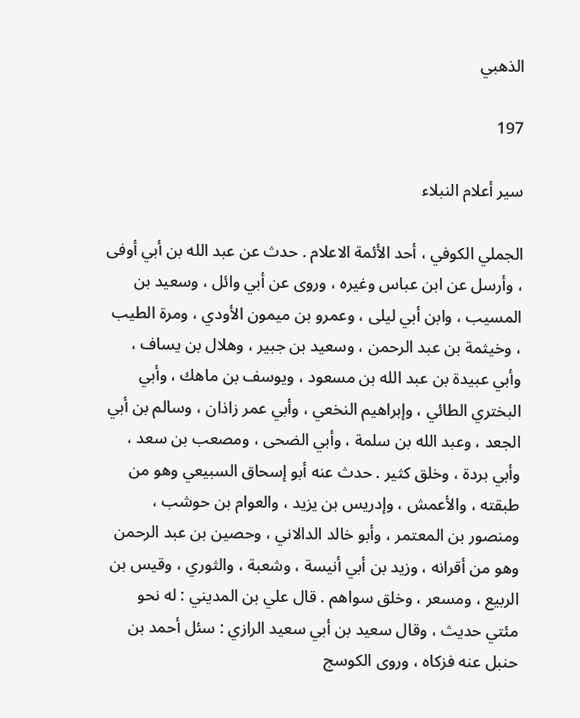الذهبي

197

سير أعلام النبلاء

الجملي الكوفي ، أحد الأئمة الاعلام . حدث عن عبد الله بن أبي أوفى ، وأرسل عن ابن عباس وغيره ، وروى عن أبي وائل ، وسعيد بن المسيب ، وابن أبي ليلى ، وعمرو بن ميمون الأودي ، ومرة الطيب ، وخيثمة بن عبد الرحمن ، وسعيد بن جبير ، وهلال بن يساف ، وأبي عبيدة بن عبد الله بن مسعود ، ويوسف بن ماهك ، وأبي البختري الطائي ، وإبراهيم النخعي ، وأبي عمر زاذان ، وسالم بن أبي الجعد ، وعبد الله بن سلمة ، وأبي الضحى ، ومصعب بن سعد ، وأبي بردة ، وخلق كثير . حدث عنه أبو إسحاق السبيعي وهو من طبقته ، والأعمش ، وإدريس بن يزيد ، والعوام بن حوشب ، ومنصور بن المعتمر ، وأبو خالد الدالاني ، وحصين بن عبد الرحمن وهو من أقرانه ، وزيد بن أبي أنيسة ، وشعبة ، والثوري ، وقيس بن الربيع ، ومسعر ، وخلق سواهم . قال علي بن المديني : له نحو مئتي حديث ، وقال سعيد بن أبي سعيد الرازي : سئل أحمد بن حنبل عنه فزكاه ، وروى الكوسج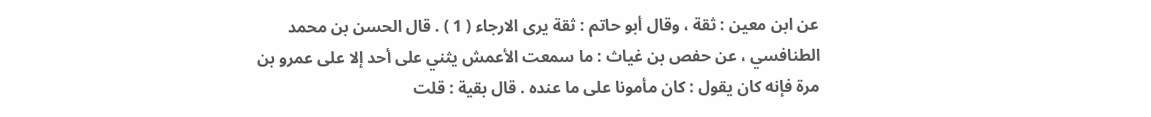عن ابن معين : ثقة ، وقال أبو حاتم : ثقة يرى الارجاء ( 1 ) . قال الحسن بن محمد الطنافسي ، عن حفص بن غياث : ما سمعت الأعمش يثني على أحد إلا على عمرو بن مرة فإنه كان يقول : كان مأمونا على ما عنده . قال بقية : قلت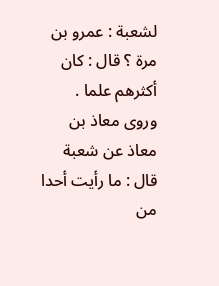لشعبة : عمرو بن مرة ؟ قال : كان أكثرهم علما . وروى معاذ بن معاذ عن شعبة قال : ما رأيت أحدا من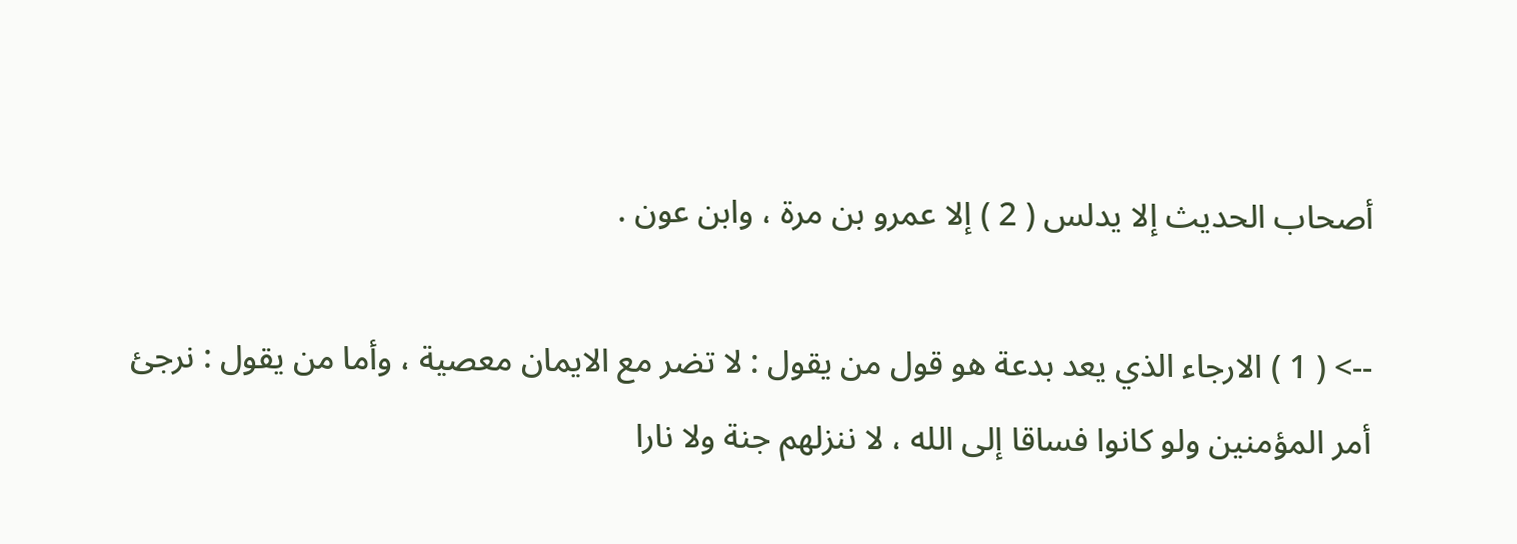أصحاب الحديث إلا يدلس ( 2 ) إلا عمرو بن مرة ، وابن عون .

--> ( 1 ) الارجاء الذي يعد بدعة هو قول من يقول : لا تضر مع الايمان معصية ، وأما من يقول : نرجئ أمر المؤمنين ولو كانوا فساقا إلى الله ، لا ننزلهم جنة ولا نارا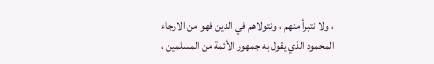، ولا نتبرأ منهم ، ونتولاهم في الدين فهو من الارجاء المحمود الذي يقول به جمهور الأئمة من المسلمين ،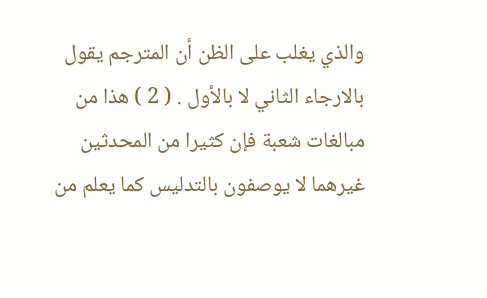والذي يغلب على الظن أن المترجم يقول بالارجاء الثاني لا بالأول . ( 2 ) هذا من مبالغات شعبة فإن كثيرا من المحدثين غيرهما لا يوصفون بالتدليس كما يعلم من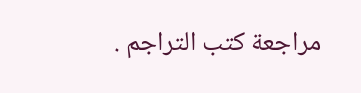مراجعة كتب التراجم .